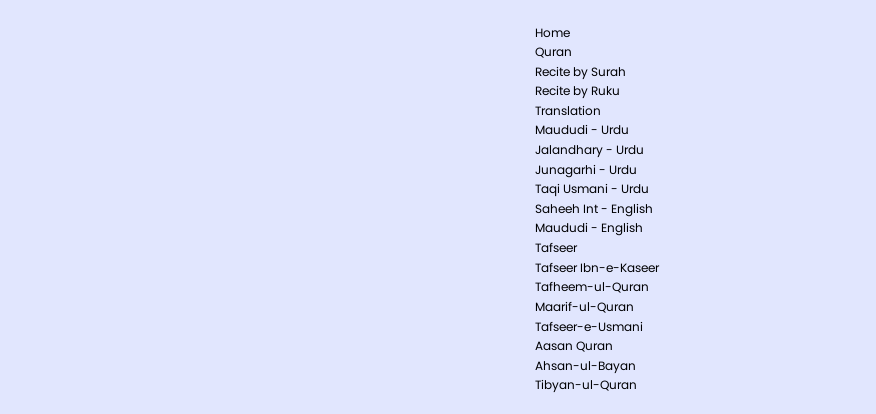Home
Quran
Recite by Surah
Recite by Ruku
Translation
Maududi - Urdu
Jalandhary - Urdu
Junagarhi - Urdu
Taqi Usmani - Urdu
Saheeh Int - English
Maududi - English
Tafseer
Tafseer Ibn-e-Kaseer
Tafheem-ul-Quran
Maarif-ul-Quran
Tafseer-e-Usmani
Aasan Quran
Ahsan-ul-Bayan
Tibyan-ul-Quran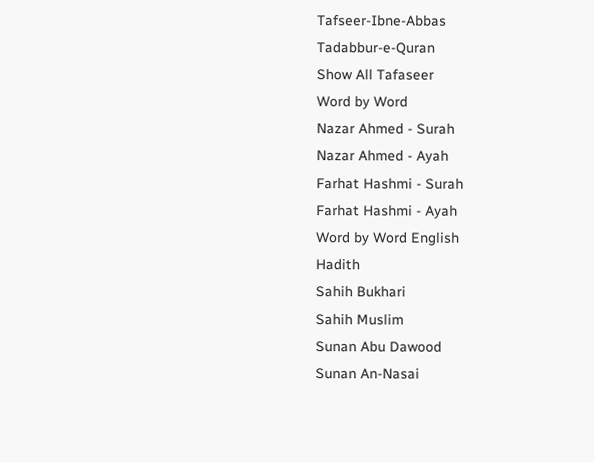Tafseer-Ibne-Abbas
Tadabbur-e-Quran
Show All Tafaseer
Word by Word
Nazar Ahmed - Surah
Nazar Ahmed - Ayah
Farhat Hashmi - Surah
Farhat Hashmi - Ayah
Word by Word English
Hadith
Sahih Bukhari
Sahih Muslim
Sunan Abu Dawood
Sunan An-Nasai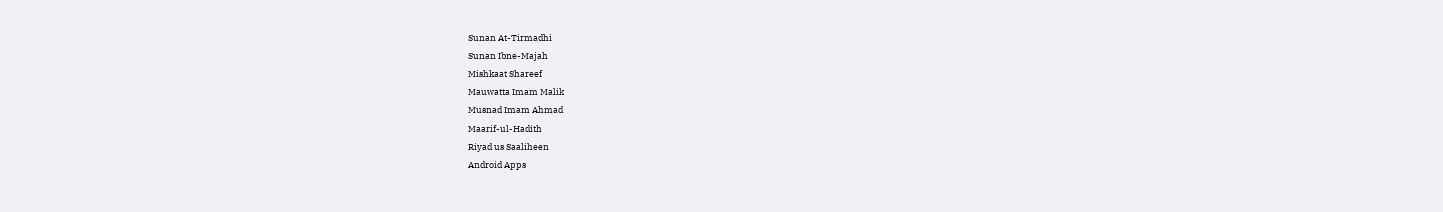Sunan At-Tirmadhi
Sunan Ibne-Majah
Mishkaat Shareef
Mauwatta Imam Malik
Musnad Imam Ahmad
Maarif-ul-Hadith
Riyad us Saaliheen
Android Apps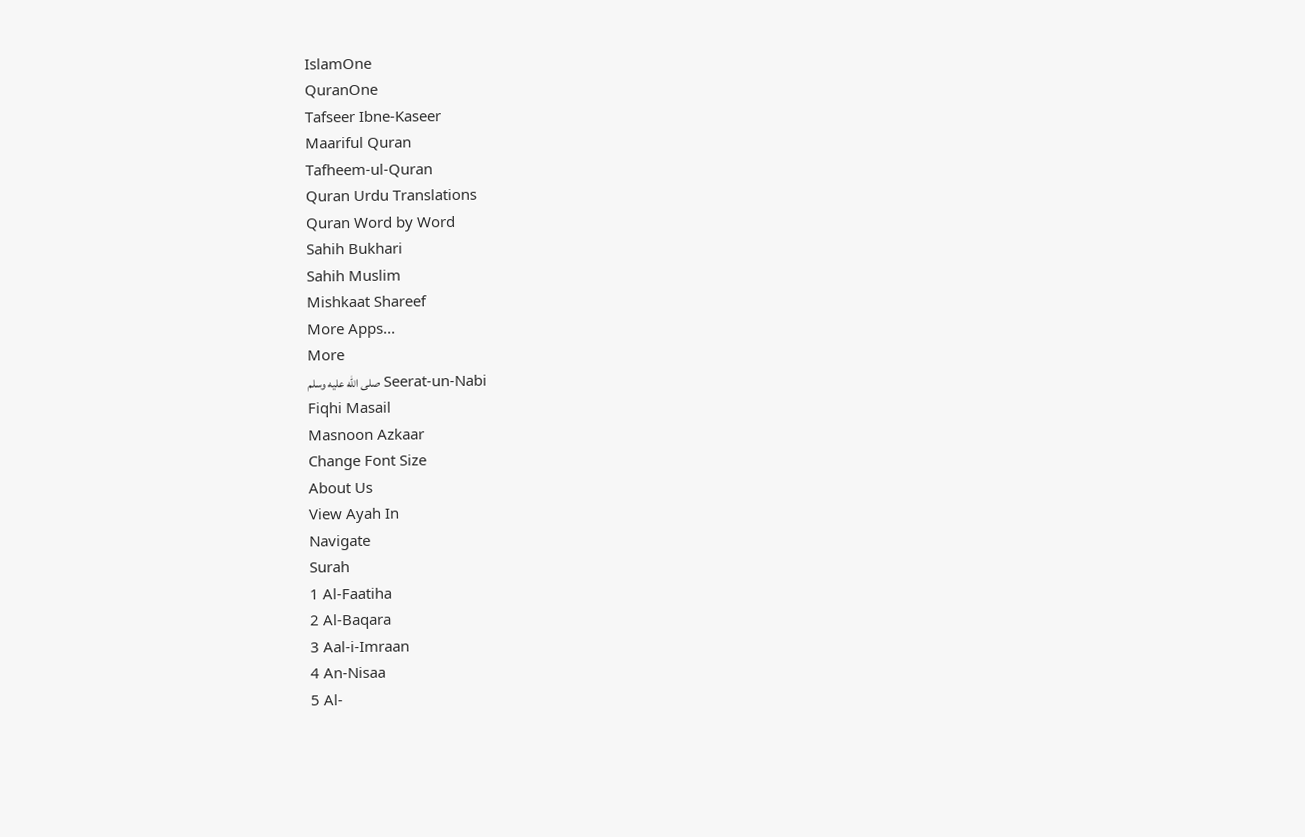IslamOne
QuranOne
Tafseer Ibne-Kaseer
Maariful Quran
Tafheem-ul-Quran
Quran Urdu Translations
Quran Word by Word
Sahih Bukhari
Sahih Muslim
Mishkaat Shareef
More Apps...
More
Seerat-un-Nabi صلى الله عليه وسلم
Fiqhi Masail
Masnoon Azkaar
Change Font Size
About Us
View Ayah In
Navigate
Surah
1 Al-Faatiha
2 Al-Baqara
3 Aal-i-Imraan
4 An-Nisaa
5 Al-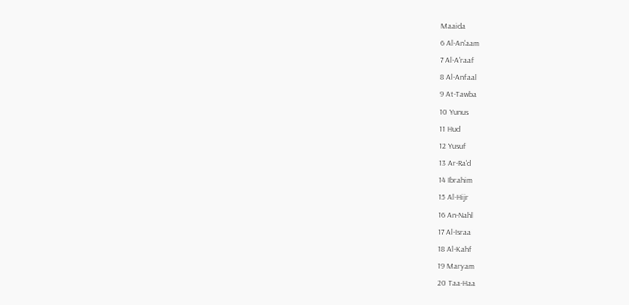Maaida
6 Al-An'aam
7 Al-A'raaf
8 Al-Anfaal
9 At-Tawba
10 Yunus
11 Hud
12 Yusuf
13 Ar-Ra'd
14 Ibrahim
15 Al-Hijr
16 An-Nahl
17 Al-Israa
18 Al-Kahf
19 Maryam
20 Taa-Haa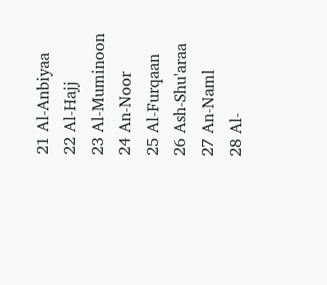21 Al-Anbiyaa
22 Al-Hajj
23 Al-Muminoon
24 An-Noor
25 Al-Furqaan
26 Ash-Shu'araa
27 An-Naml
28 Al-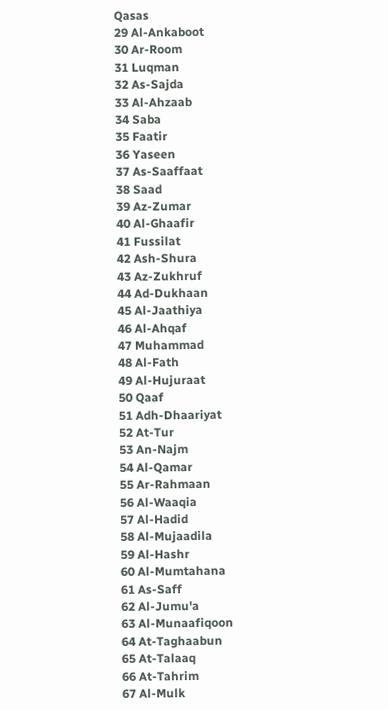Qasas
29 Al-Ankaboot
30 Ar-Room
31 Luqman
32 As-Sajda
33 Al-Ahzaab
34 Saba
35 Faatir
36 Yaseen
37 As-Saaffaat
38 Saad
39 Az-Zumar
40 Al-Ghaafir
41 Fussilat
42 Ash-Shura
43 Az-Zukhruf
44 Ad-Dukhaan
45 Al-Jaathiya
46 Al-Ahqaf
47 Muhammad
48 Al-Fath
49 Al-Hujuraat
50 Qaaf
51 Adh-Dhaariyat
52 At-Tur
53 An-Najm
54 Al-Qamar
55 Ar-Rahmaan
56 Al-Waaqia
57 Al-Hadid
58 Al-Mujaadila
59 Al-Hashr
60 Al-Mumtahana
61 As-Saff
62 Al-Jumu'a
63 Al-Munaafiqoon
64 At-Taghaabun
65 At-Talaaq
66 At-Tahrim
67 Al-Mulk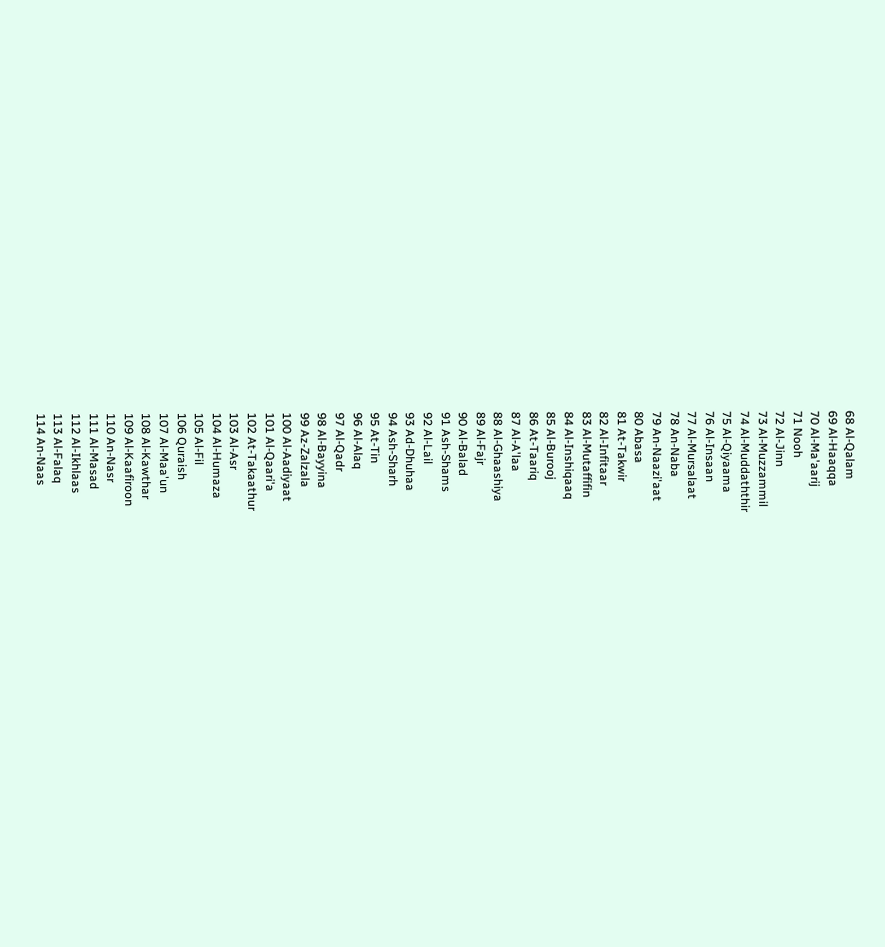68 Al-Qalam
69 Al-Haaqqa
70 Al-Ma'aarij
71 Nooh
72 Al-Jinn
73 Al-Muzzammil
74 Al-Muddaththir
75 Al-Qiyaama
76 Al-Insaan
77 Al-Mursalaat
78 An-Naba
79 An-Naazi'aat
80 Abasa
81 At-Takwir
82 Al-Infitaar
83 Al-Mutaffifin
84 Al-Inshiqaaq
85 Al-Burooj
86 At-Taariq
87 Al-A'laa
88 Al-Ghaashiya
89 Al-Fajr
90 Al-Balad
91 Ash-Shams
92 Al-Lail
93 Ad-Dhuhaa
94 Ash-Sharh
95 At-Tin
96 Al-Alaq
97 Al-Qadr
98 Al-Bayyina
99 Az-Zalzala
100 Al-Aadiyaat
101 Al-Qaari'a
102 At-Takaathur
103 Al-Asr
104 Al-Humaza
105 Al-Fil
106 Quraish
107 Al-Maa'un
108 Al-Kawthar
109 Al-Kaafiroon
110 An-Nasr
111 Al-Masad
112 Al-Ikhlaas
113 Al-Falaq
114 An-Naas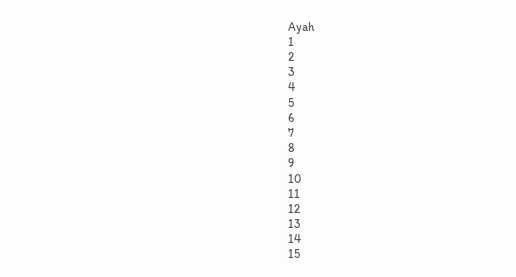Ayah
1
2
3
4
5
6
7
8
9
10
11
12
13
14
15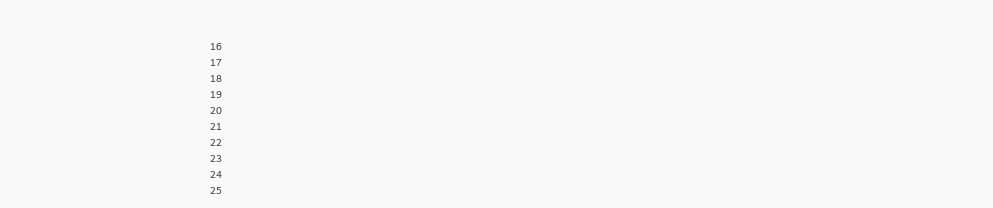16
17
18
19
20
21
22
23
24
25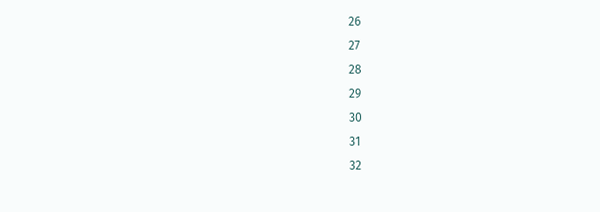26
27
28
29
30
31
32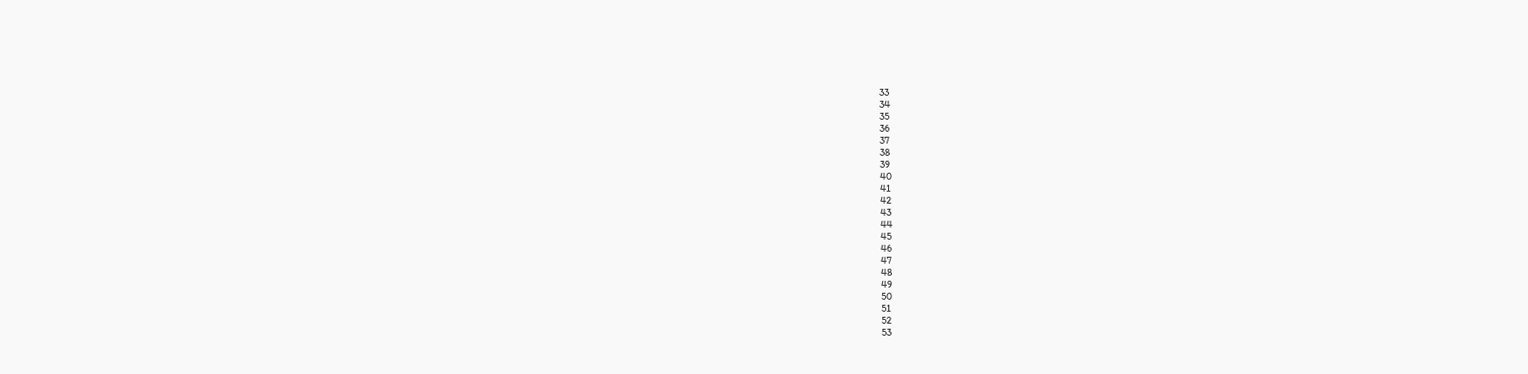33
34
35
36
37
38
39
40
41
42
43
44
45
46
47
48
49
50
51
52
53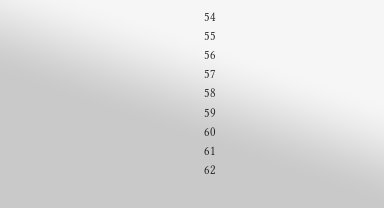54
55
56
57
58
59
60
61
62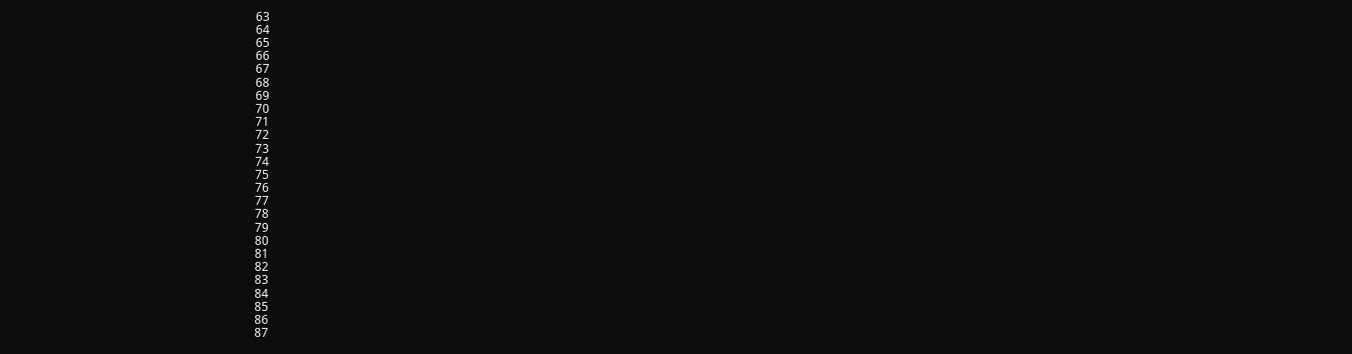63
64
65
66
67
68
69
70
71
72
73
74
75
76
77
78
79
80
81
82
83
84
85
86
87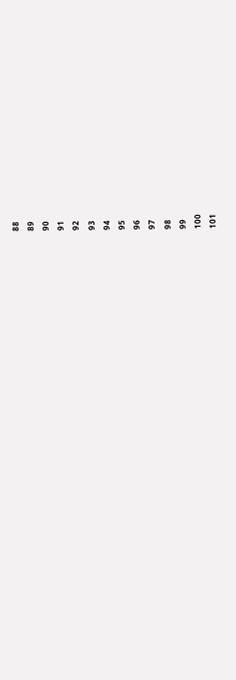88
89
90
91
92
93
94
95
96
97
98
99
100
101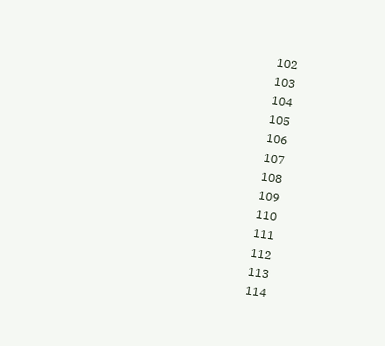102
103
104
105
106
107
108
109
110
111
112
113
114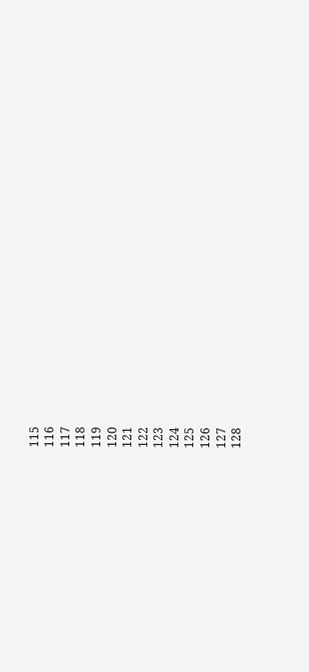115
116
117
118
119
120
121
122
123
124
125
126
127
128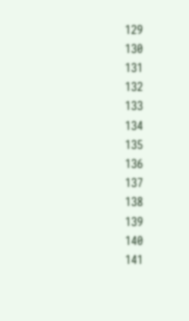129
130
131
132
133
134
135
136
137
138
139
140
141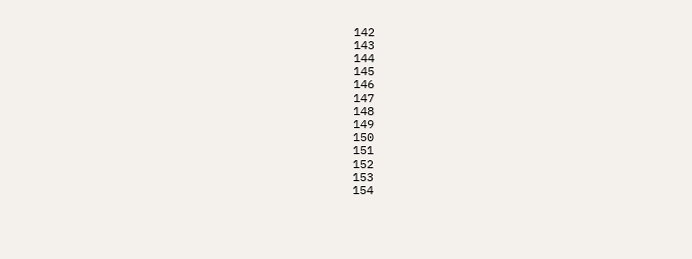142
143
144
145
146
147
148
149
150
151
152
153
154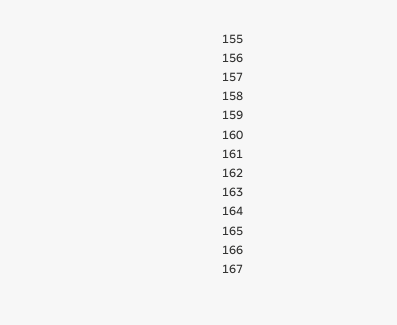155
156
157
158
159
160
161
162
163
164
165
166
167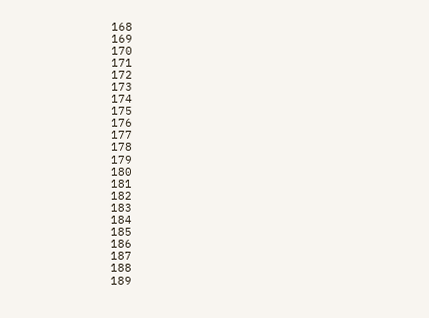168
169
170
171
172
173
174
175
176
177
178
179
180
181
182
183
184
185
186
187
188
189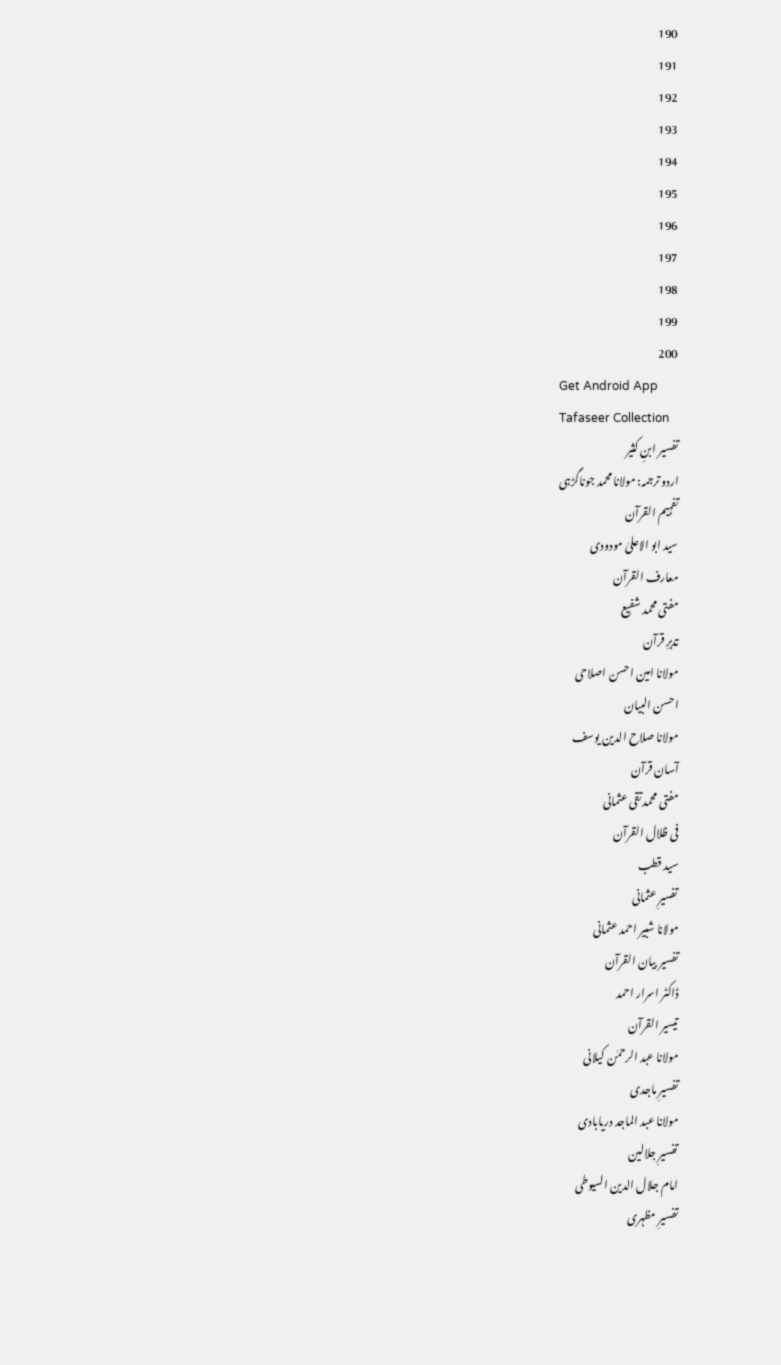190
191
192
193
194
195
196
197
198
199
200
Get Android App
Tafaseer Collection
تفسیر ابنِ کثیر
اردو ترجمہ: مولانا محمد جوناگڑہی
تفہیم القرآن
سید ابو الاعلیٰ مودودی
معارف القرآن
مفتی محمد شفیع
تدبرِ قرآن
مولانا امین احسن اصلاحی
احسن البیان
مولانا صلاح الدین یوسف
آسان قرآن
مفتی محمد تقی عثمانی
فی ظلال القرآن
سید قطب
تفسیرِ عثمانی
مولانا شبیر احمد عثمانی
تفسیر بیان القرآن
ڈاکٹر اسرار احمد
تیسیر القرآن
مولانا عبد الرحمٰن کیلانی
تفسیرِ ماجدی
مولانا عبد الماجد دریابادی
تفسیرِ جلالین
امام جلال الدین السیوطی
تفسیرِ مظہری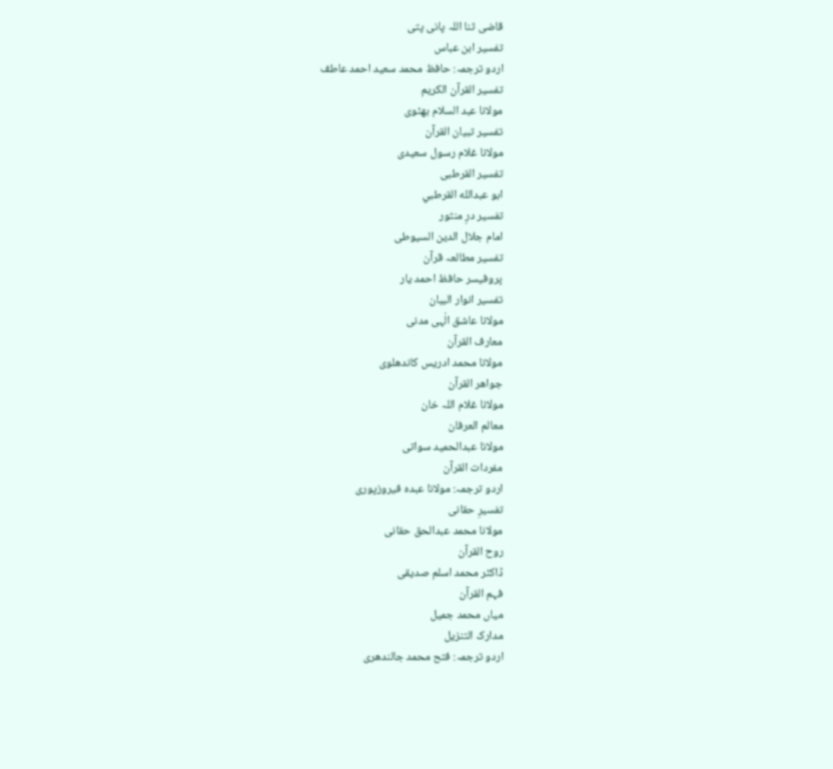قاضی ثنا اللہ پانی پتی
تفسیر ابن عباس
اردو ترجمہ: حافظ محمد سعید احمد عاطف
تفسیر القرآن الکریم
مولانا عبد السلام بھٹوی
تفسیر تبیان القرآن
مولانا غلام رسول سعیدی
تفسیر القرطبی
ابو عبدالله القرطبي
تفسیر درِ منثور
امام جلال الدین السیوطی
تفسیر مطالعہ قرآن
پروفیسر حافظ احمد یار
تفسیر انوار البیان
مولانا عاشق الٰہی مدنی
معارف القرآن
مولانا محمد ادریس کاندھلوی
جواھر القرآن
مولانا غلام اللہ خان
معالم العرفان
مولانا عبدالحمید سواتی
مفردات القرآن
اردو ترجمہ: مولانا عبدہ فیروزپوری
تفسیرِ حقانی
مولانا محمد عبدالحق حقانی
روح القرآن
ڈاکٹر محمد اسلم صدیقی
فہم القرآن
میاں محمد جمیل
مدارک التنزیل
اردو ترجمہ: فتح محمد جالندھری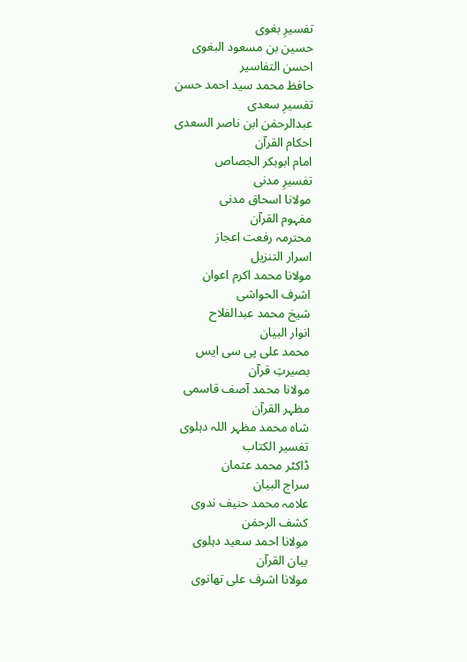تفسیرِ بغوی
حسین بن مسعود البغوی
احسن التفاسیر
حافظ محمد سید احمد حسن
تفسیرِ سعدی
عبدالرحمٰن ابن ناصر السعدی
احکام القرآن
امام ابوبکر الجصاص
تفسیرِ مدنی
مولانا اسحاق مدنی
مفہوم القرآن
محترمہ رفعت اعجاز
اسرار التنزیل
مولانا محمد اکرم اعوان
اشرف الحواشی
شیخ محمد عبدالفلاح
انوار البیان
محمد علی پی سی ایس
بصیرتِ قرآن
مولانا محمد آصف قاسمی
مظہر القرآن
شاہ محمد مظہر اللہ دہلوی
تفسیر الکتاب
ڈاکٹر محمد عثمان
سراج البیان
علامہ محمد حنیف ندوی
کشف الرحمٰن
مولانا احمد سعید دہلوی
بیان القرآن
مولانا اشرف علی تھانوی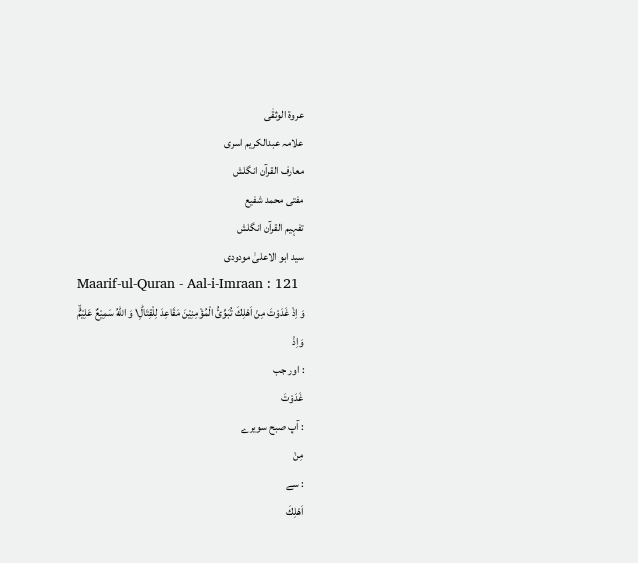عروۃ الوثقٰی
علامہ عبدالکریم اسری
معارف القرآن انگلش
مفتی محمد شفیع
تفہیم القرآن انگلش
سید ابو الاعلیٰ مودودی
Maarif-ul-Quran - Aal-i-Imraan : 121
وَ اِذْ غَدَوْتَ مِنْ اَهْلِكَ تُبَوِّئُ الْمُؤْمِنِیْنَ مَقَاعِدَ لِلْقِتَالِ١ؕ وَ اللّٰهُ سَمِیْعٌ عَلِیْمٌۙ
وَاِذْ
: اور جب
غَدَوْتَ
: آپ صبح سویرے
مِنْ
: سے
اَھْلِكَ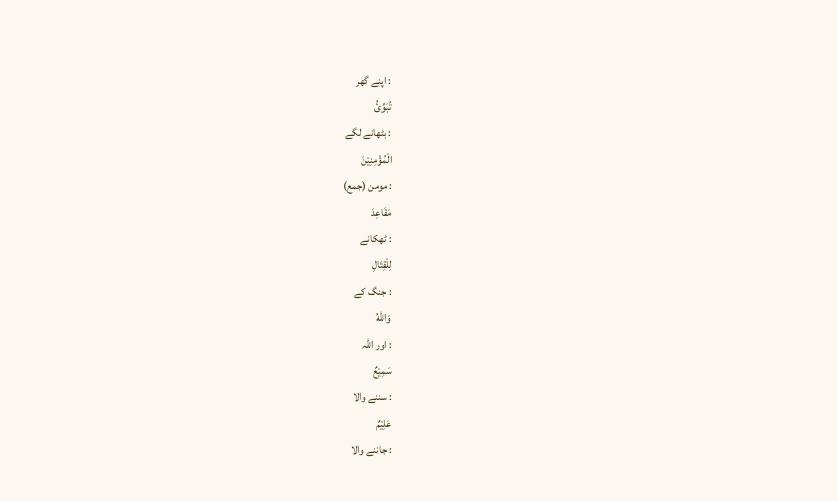: اپنے گھر
تُبَوِّئُ
: بٹھانے لگے
الْمُؤْمِنِيْنَ
: مومن (جمع)
مَقَاعِدَ
: ٹھکانے
لِلْقِتَالِ
: جنگ کے
وَاللّٰهُ
: اور اللہ
سَمِيْعٌ
: سننے والا
عَلِيْمٌ
: جاننے والا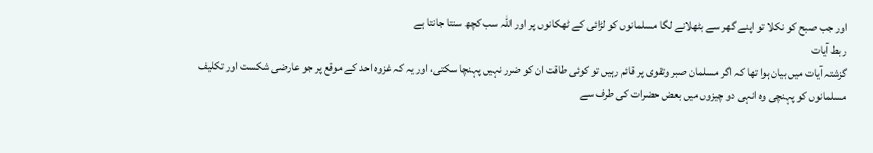اور جب صبح کو نکلا تو اپنے گھر سے بٹھلانے لگا مسلمانوں کو لڑائی کے ٹھکانوں پر اور اللہ سب کچھ سنتا جانتا ہے
ربط آیات
گزشتہ آیات میں بیان ہوا تھا کہ اگر مسلمان صبر وتقوی پر قائم رہیں تو کوئی طاقت ان کو ضرر نہیں پہنچا سکتی، اور یہ کہ غزوہ احد کے موقع پر جو عارضی شکست اور تکلیف مسلمانوں کو پہنچی وہ انہی دو چیزوں میں بعض حضرات کی طرف سے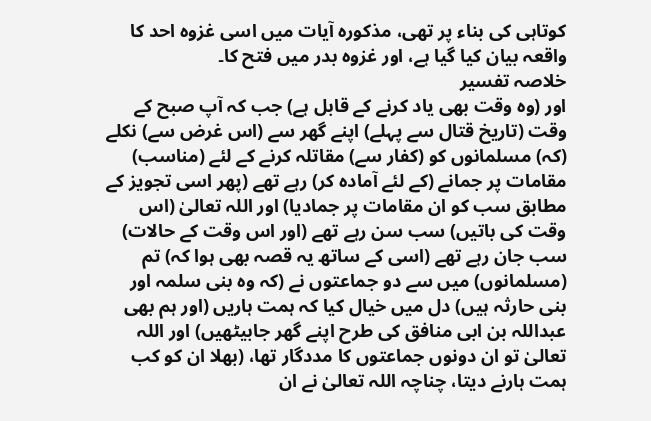کوتاہی کی بناء پر تھی، مذکورہ آیات میں اسی غزوہ احد کا واقعہ بیان کیا گیا ہے، اور غزوہ بدر میں فتح کا۔
خلاصہ تفسیر
اور (وہ وقت بھی یاد کرنے کے قابل ہے) جب کہ آپ صبح کے وقت (تاریخ قتال سے پہلے) اپنے گھر سے (اس غرض سے) نکلے (کہ) مسلمانوں کو (کفار سے) مقاتلہ کرنے کے لئے (مناسب) مقامات پر جمانے (کے لئے آمادہ کر) رہے تھے (پھر اسی تجویز کے مطابق سب کو ان مقامات پر جمادیا) اور اللہ تعالیٰ (اس وقت کی باتیں) سب سن رہے تھے (اور اس وقت کے حالات) سب جان رہے تھے (اسی کے ساتھ یہ قصہ بھی ہوا کہ) تم (مسلمانوں) میں سے دو جماعتوں نے (کہ وہ بنی سلمہ اور بنی حارثہ ہیں) دل میں خیال کیا کہ ہمت ہاریں (اور ہم بھی عبداللہ بن ابی منافق کی طرح اپنے گھر جابیٹھیں) اور اللہ تعالیٰ تو ان دونوں جماعتوں کا مددگار تھا، (بھلا ان کو کب ہمت ہارنے دیتا، چناچہ اللہ تعالیٰ نے ان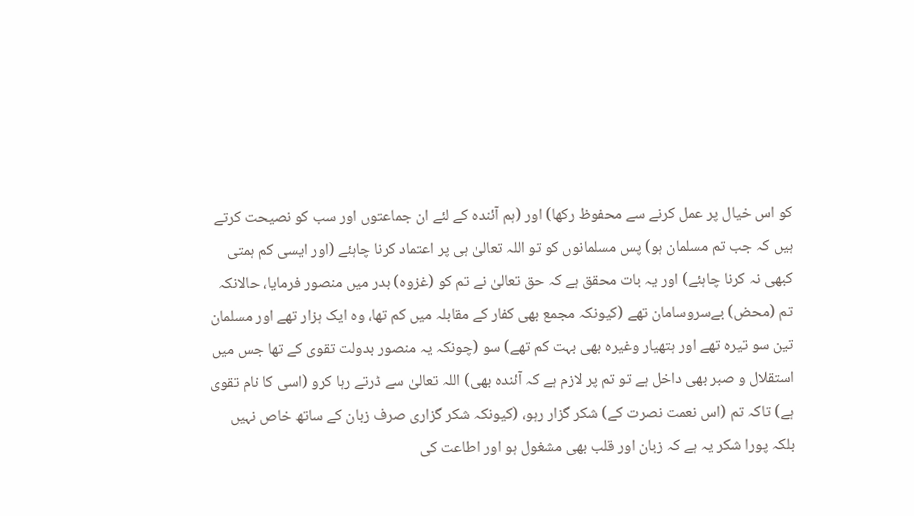کو اس خیال پر عمل کرنے سے محفوظ رکھا) اور (ہم آئندہ کے لئے ان جماعتوں اور سب کو نصیحت کرتے ہیں کہ جب تم مسلمان ہو) پس مسلمانوں کو تو اللہ تعالیٰ ہی پر اعتماد کرنا چاہئے (اور ایسی کم ہمتی کبھی نہ کرنا چاہئے) اور یہ بات محقق ہے کہ حق تعالیٰ نے تم کو (غزوہ) بدر میں منصور فرمایا، حالانکہ تم (محض) بےسروسامان تھے (کیونکہ مجمع بھی کفار کے مقابلہ میں کم تھا، وہ ایک ہزار تھے اور مسلمان تین سو تیرہ تھے اور ہتھیار وغیرہ بھی بہت کم تھے) سو (چونکہ یہ منصور بدولت تقوی کے تھا جس میں استقلال و صبر بھی داخل ہے تو تم پر لازم ہے کہ آئندہ بھی) اللہ تعالیٰ سے ڈرتے رہا کرو (اسی کا نام تقوی ہے) تاکہ تم (اس نعمت نصرت کے) شکر گزار رہو، (کیونکہ شکر گزاری صرف زبان کے ساتھ خاص نہیں بلکہ پورا شکر یہ ہے کہ زبان اور قلب بھی مشغول ہو اور اطاعت کی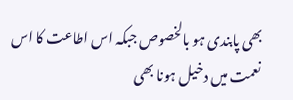بھی پابندی ہو بالخصوص جبکہ اس اطاعت کا اس نعمت میں دخیل ہونا بھی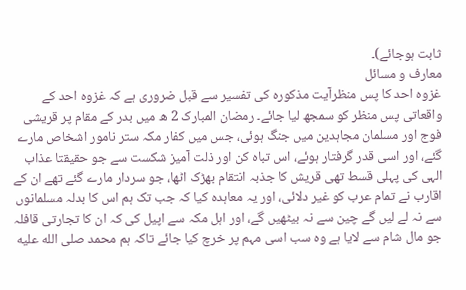ثابت ہوجائے)۔
معارف و مسائل
غزوہ احد کا پس منظرآیت مذکورہ کی تفسیر سے قبل ضروری ہے کہ غزوہ احد کے واقعاتی پس منظر کو سمجھ لیا جائے۔ رمضان المبارک 2 ھ میں بدر کے مقام پر قریشی فوج اور مسلمان مجاہدین میں جنگ ہوئی، جس میں کفار مکہ ستر نامور اشخاص مارے گئے، اور اسی قدر گرفتار ہوئے، اس تباہ کن اور ذلت آمیز شکست سے جو حقیقتا عذاب الہی کی پہلی قسط تھی قریش کا جذبہ انتقام بھڑک اٹھا، جو سردار مارے گئے تھے ان کے اقارب نے تمام عرب کو غیر دلائی، اور یہ معاہدہ کیا کہ جب تک ہم اس کا بدلہ مسلمانوں سے نہ لے لیں گے چین سے نہ بیٹھیں گے، اور اہل مکہ سے اپیل کی کہ ان کا تجارتی قافلہ جو مال شام سے لایا ہے وہ سب اسی مہم پر خرچ کیا جائے تاکہ ہم محمد صلى الله عليه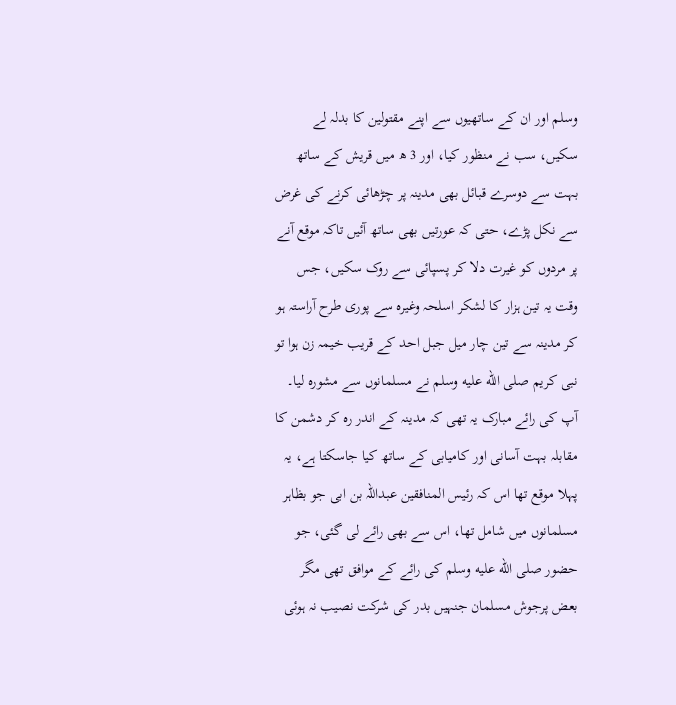وسلم اور ان کے ساتھیوں سے اپنے مقتولین کا بدلہ لے سکیں، سب نے منظور کیا، اور 3 ھ میں قریش کے ساتھ بہت سے دوسرے قبائل بھی مدینہ پر چڑھائی کرنے کی غرض سے نکل پڑے، حتی کہ عورتیں بھی ساتھ آئیں تاکہ موقع آنے پر مردوں کو غیرت دلا کر پسپائی سے روک سکیں، جس وقت یہ تین ہزار کا لشکر اسلحہ وغیرہ سے پوری طرح آراستہ ہو کر مدینہ سے تین چار میل جبل احد کے قریب خیمہ زن ہوا تو نبی کریم صلى الله عليه وسلم نے مسلمانوں سے مشورہ لیا۔ آپ کی رائے مبارک یہ تھی کہ مدینہ کے اندر رہ کر دشمن کا مقابلہ بہت آسانی اور کامیابی کے ساتھ کیا جاسکتا ہے، یہ پہلا موقع تھا اس کہ رئیس المنافقین عبداللہ بن ابی جو بظاہر مسلمانوں میں شامل تھا، اس سے بھی رائے لی گئی، جو حضور صلى الله عليه وسلم کی رائے کے موافق تھی مگر بعض پرجوش مسلمان جنہیں بدر کی شرکت نصیب نہ ہوئی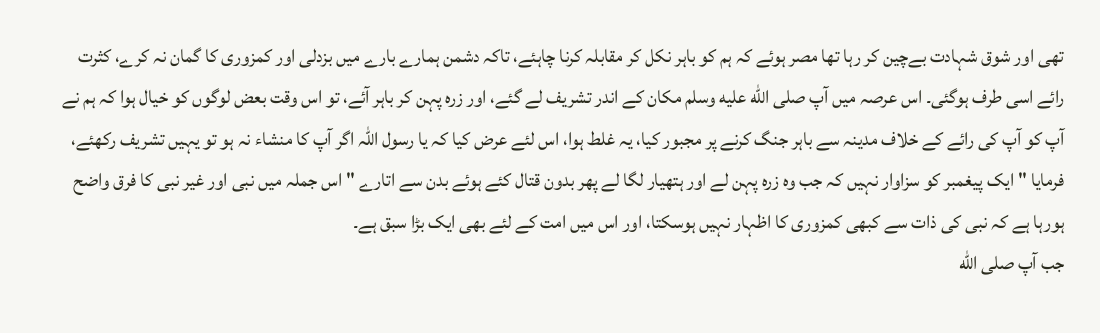تھی اور شوق شہادت بےچین کر رہا تھا مصر ہوئے کہ ہم کو باہر نکل کر مقابلہ کرنا چاہئے، تاکہ دشمن ہمارے بارے میں بزدلی اور کمزوری کا گمان نہ کرے، کثرت رائے اسی طرف ہوگئی۔ اس عرصہ میں آپ صلى الله عليه وسلم مکان کے اندر تشریف لے گئے، اور زرہ پہن کر باہر آئے، تو اس وقت بعض لوگوں کو خیال ہوا کہ ہم نے آپ کو آپ کی رائے کے خلاف مدینہ سے باہر جنگ کرنے پر مجبور کیا، یہ غلط ہوا، اس لئے عرض کیا کہ یا رسول اللہ اگر آپ کا منشاء نہ ہو تو یہیں تشریف رکھئے، فرمایا " ایک پیغمبر کو سزاوار نہیں کہ جب وہ زرہ پہن لے اور ہتھیار لگا لے پھر بدون قتال کئے ہوئے بدن سے اتارے " اس جملہ میں نبی اور غیر نبی کا فرق واضح ہورہا ہے کہ نبی کی ذات سے کبھی کمزوری کا اظہار نہیں ہوسکتا، اور اس میں امت کے لئے بھی ایک بڑا سبق ہے۔
جب آپ صلى الله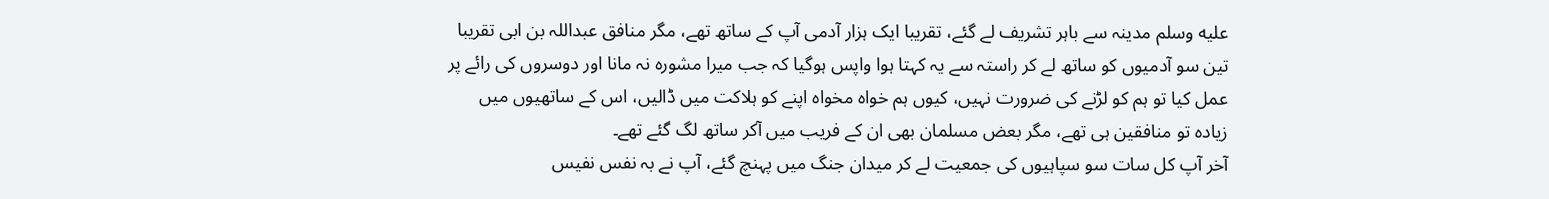عليه وسلم مدینہ سے باہر تشریف لے گئے، تقریبا ایک ہزار آدمی آپ کے ساتھ تھے، مگر منافق عبداللہ بن ابی تقریبا تین سو آدمیوں کو ساتھ لے کر راستہ سے یہ کہتا ہوا واپس ہوگیا کہ جب میرا مشورہ نہ مانا اور دوسروں کی رائے پر عمل کیا تو ہم کو لڑنے کی ضرورت نہیں، کیوں ہم خواہ مخواہ اپنے کو ہلاکت میں ڈالیں، اس کے ساتھیوں میں زیادہ تو منافقین ہی تھے، مگر بعض مسلمان بھی ان کے فریب میں آکر ساتھ لگ گئے تھے۔
آخر آپ کل سات سو سپاہیوں کی جمعیت لے کر میدان جنگ میں پہنچ گئے، آپ نے بہ نفس نفیس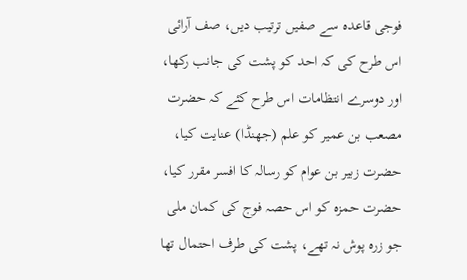فوجی قاعدہ سے صفیں ترتیب دیں، صف آرائی اس طرح کی کہ احد کو پشت کی جانب رکھا، اور دوسرے انتظامات اس طرح کئے کہ حضرت مصعب بن عمیر کو علم (جھنڈا) عنایت کیا، حضرت زبیر بن عوام کو رسالہ کا افسر مقرر کیا، حضرت حمزہ کو اس حصہ فوج کی کمان ملی جو زرہ پوش نہ تھے، پشت کی طرف احتمال تھا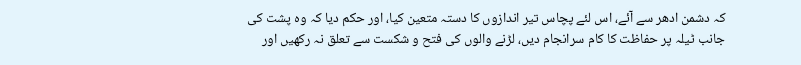کہ دشمن ادھر سے آئے، اس لئے پچاس تیر اندازوں کا دستہ متعین کیا، اور حکم دیا کہ وہ پشت کی جانب ٹیلہ پر حفاظت کا کام سرانجام دیں، لڑنے والوں کی فتح و شکست سے تعلق نہ رکھیں اور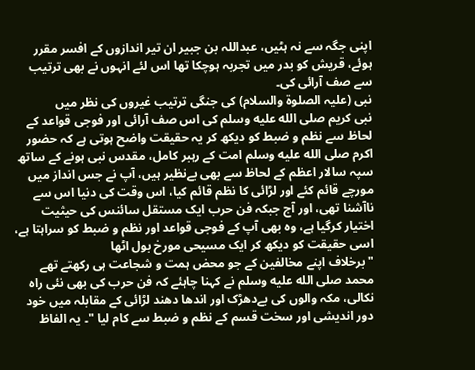اپنی جگہ سے نہ ہٹیں، عبداللہ بن جبیر ان تیر اندازوں کے افسر مقرر ہوئے، قریش کو بدر میں تجربہ ہوچکا تھا اس لئے انہوں نے بھی ترتیب سے صف آرائی کی۔
نبی (علیہ الصلوۃ والسلام) کی جنگی ترتیب غیروں کی نظر میں
نبی کریم صلى الله عليه وسلم کی اس صف آرائی اور فوجی قواعد کے لحاظ سے نظم و ضبط کو دیکھ کر یہ حقیقت واضح ہوتی ہے کہ حضور اکرم صلى الله عليه وسلم امت کے رہبر کامل، مقدس نبی ہونے کے ساتھ سپہ سالار اعظم کے لحاظ سے بھی بےنظیر ہیں، آپ نے جس انداز میں مورچے قائم کئے اور لڑائی کا نظم قائم کیا، اس وقت کی دنیا اس سے ناآشنا تھی، اور آج جبکہ فن حرب ایک مستقل سائنس کی حیثیت اختیار کرگیا ہے، وہ بھی آپ کے فوجی قواعد اور نظم و ضبط کو سراہتا ہے، اسی حقیقت کو دیکھ کر ایک مسیحی مورخ بول اٹھا
" برخلاف اپنے مخالفین کے جو محض ہمت و شجاعت ہی رکھتے تھے محمد صلى الله عليه وسلم نے کہنا چاہئے کہ فن حرب کی بھی نئی راہ نکالی، مکہ والوں کی بےدھڑک اور اندھا دھند لڑائی کے مقابلہ میں خود دور اندیشی اور سخت قسم کے نظم و ضبط سے کام لیا "۔ یہ الفاظ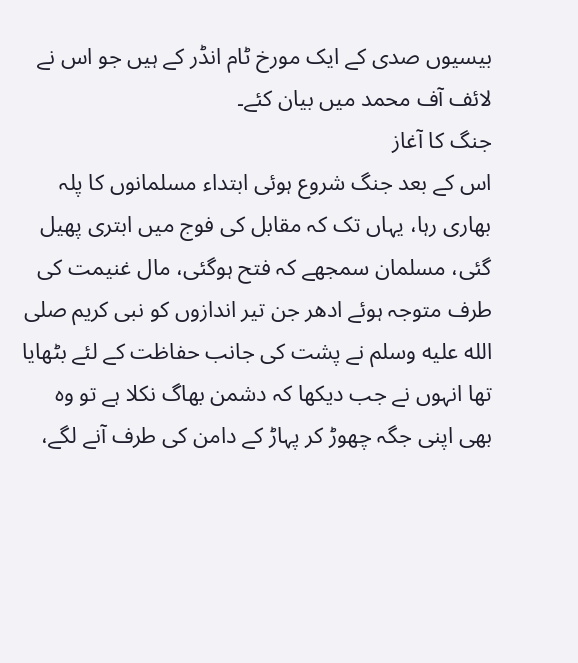بیسیوں صدی کے ایک مورخ ٹام انڈر کے ہیں جو اس نے لائف آف محمد میں بیان کئے۔
جنگ کا آغاز
اس کے بعد جنگ شروع ہوئی ابتداء مسلمانوں کا پلہ بھاری رہا، یہاں تک کہ مقابل کی فوج میں ابتری پھیل گئی، مسلمان سمجھے کہ فتح ہوگئی، مال غنیمت کی طرف متوجہ ہوئے ادھر جن تیر اندازوں کو نبی کریم صلى الله عليه وسلم نے پشت کی جانب حفاظت کے لئے بٹھایا تھا انہوں نے جب دیکھا کہ دشمن بھاگ نکلا ہے تو وہ بھی اپنی جگہ چھوڑ کر پہاڑ کے دامن کی طرف آنے لگے،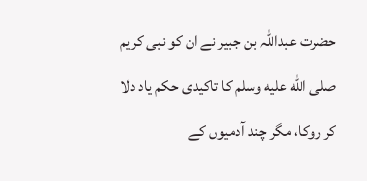حضرت عبداللہ بن جبیر نے ان کو نبی کریم صلى الله عليه وسلم کا تاکیدی حکم یاد دلا کر روکا، مگر چند آدمیوں کے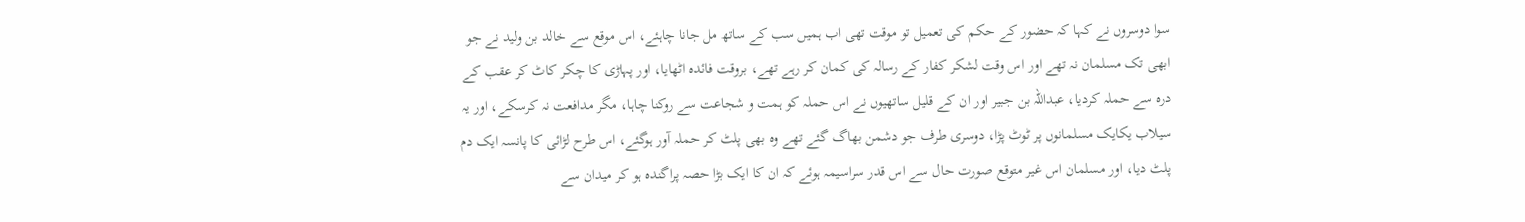سوا دوسروں نے کہا کہ حضور کے حکم کی تعمیل تو موقت تھی اب ہمیں سب کے ساتھ مل جانا چاہئے، اس موقع سے خالد بن ولید نے جو ابھی تک مسلمان نہ تھے اور اس وقت لشکر کفار کے رسالہ کی کمان کر رہے تھے، بروقت فائدہ اٹھایا، اور پہاڑی کا چکر کاٹ کر عقب کے درہ سے حملہ کردیا، عبداللہ بن جبیر اور ان کے قلیل ساتھیوں نے اس حملہ کو ہمت و شجاعت سے روکنا چاہا، مگر مدافعت نہ کرسکے، اور یہ سیلاب یکایک مسلمانوں پر ٹوٹ پڑا، دوسری طرف جو دشمن بھاگ گئے تھے وہ بھی پلٹ کر حملہ آور ہوگئے، اس طرح لڑائی کا پانسہ ایک دم پلٹ دیا، اور مسلمان اس غیر متوقع صورت حال سے اس قدر سراسیمہ ہوئے کہ ان کا ایک بڑا حصہ پراگندہ ہو کر میدان سے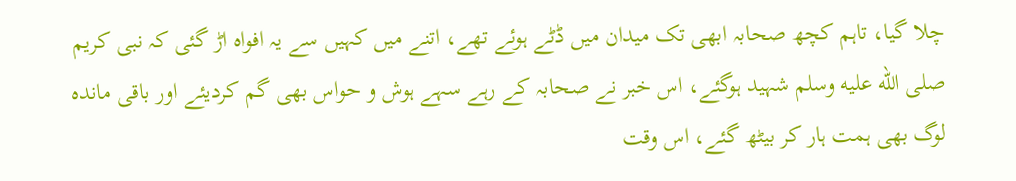چلا گیا، تاہم کچھ صحابہ ابھی تک میدان میں ڈٹے ہوئے تھے، اتنے میں کہیں سے یہ افواہ اڑ گئی کہ نبی کریم صلى الله عليه وسلم شہید ہوگئے، اس خبر نے صحابہ کے رہے سہے ہوش و حواس بھی گم کردیئے اور باقی ماندہ لوگ بھی ہمت ہار کر بیٹھ گئے، اس وقت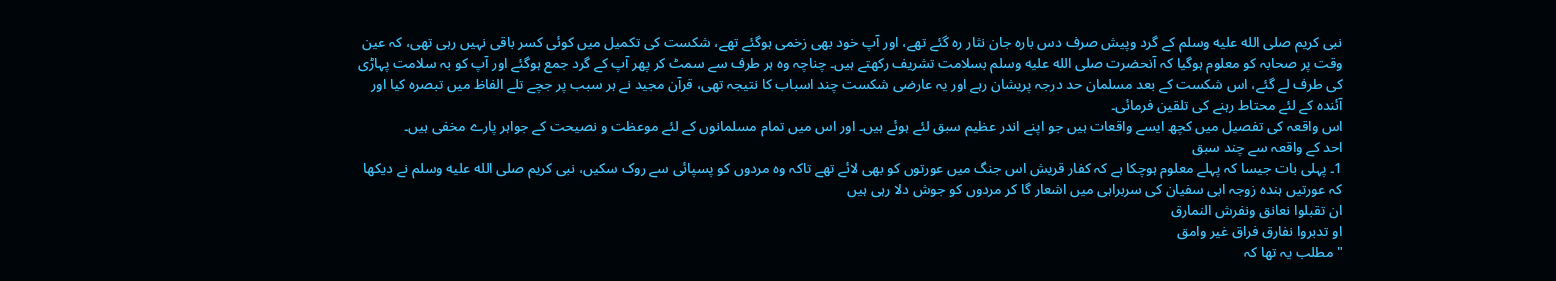نبی کریم صلى الله عليه وسلم کے گرد وپیش صرف دس بارہ جان نثار رہ گئے تھے، اور آپ خود بھی زخمی ہوگئے تھے، شکست کی تکمیل میں کوئی کسر باقی نہیں رہی تھی، کہ عین وقت پر صحابہ کو معلوم ہوگیا کہ آنحضرت صلى الله عليه وسلم بسلامت تشریف رکھتے ہیں۔ چناچہ وہ ہر طرف سے سمٹ کر پھر آپ کے گرد جمع ہوگئے اور آپ کو بہ سلامت پہاڑی کی طرف لے گئے، اس شکست کے بعد مسلمان حد درجہ پریشان رہے اور یہ عارضی شکست چند اسباب کا نتیجہ تھی، قرآن مجید نے ہر سبب پر جچے تلے الفاظ میں تبصرہ کیا اور آئندہ کے لئے محتاط رہنے کی تلقین فرمائی۔
اس واقعہ کی تفصیل میں کچھ ایسے واقعات ہیں جو اپنے اندر عظیم سبق لئے ہوئے ہیں۔ اور اس میں تمام مسلمانوں کے لئے موعظت و نصیحت کے جواہر پارے مخفی ہیں۔
احد کے واقعہ سے چند سبق
1۔ پہلی بات جیسا کہ پہلے معلوم ہوچکا ہے کہ کفار قریش اس جنگ میں عورتوں کو بھی لائے تھے تاکہ وہ مردوں کو پسپائی سے روک سکیں، نبی کریم صلى الله عليه وسلم نے دیکھا کہ عورتیں ہندہ زوجہ ابی سفیان کی سربراہی میں اشعار گا کر مردوں کو جوش دلا رہی ہیں
ان تقبلوا نعانق ونفرش النمارق
او تدبروا نفارق فراق غیر وامق
" مطلب یہ تھا کہ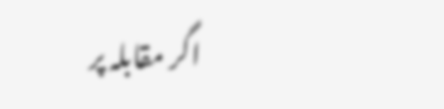اگر مقابلہ پر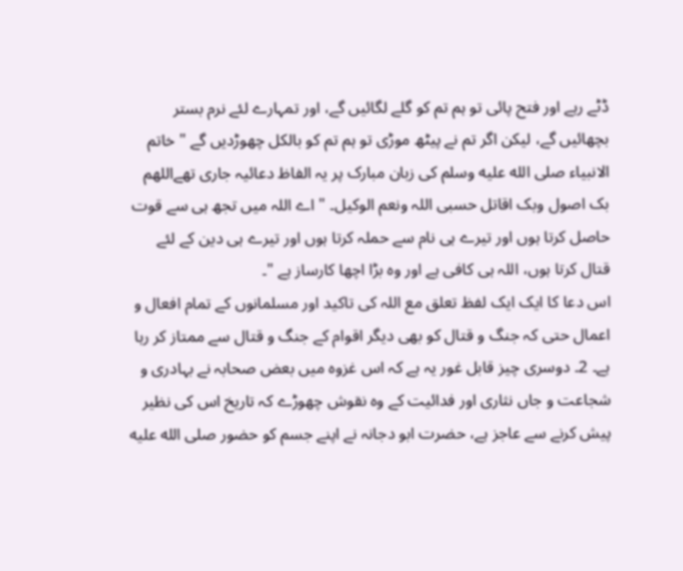ڈٹے رہے اور فتح پائی تو ہم تم کو گلے لگائیں گے، اور تمہارے لئے نرم بستر بچھائیں گے، لیکن اگر تم نے پیٹھ موڑی تو ہم تم کو بالکل چھوڑدیں گے " خاتم الانبیاء صلى الله عليه وسلم کی زبان مبارک پر یہ الفاظ دعائیہ جاری تھےاللھم بک اصول وبک اقاتل حسبی اللہ ونعم الوکیل۔ " اے اللہ میں تجھ ہی سے قوت حاصل کرتا ہوں اور تیرے ہی نام سے حملہ کرتا ہوں اور تیرے ہی دین کے لئے قتال کرتا ہوں، اللہ ہی کافی ہے اور وہ بڑا اچھا کارساز ہے "۔
اس دعا کا ایک ایک لفظ تعلق مع اللہ کی تاکید اور مسلمانوں کے تمام افعال و اعمال حتی کہ جنگ و قتال کو بھی دیگر اقوام کے جنگ و قتال سے ممتاز کر رہا ہے۔ 2۔ دوسری چیز قابل غور یہ ہے کہ اس غزوہ میں بعض صحابہ نے بہادری و شجاعت و جاں نثاری اور فدائیت کے وہ نقوش چھوڑے کہ تاریخ اس کی نظیر پیش کرنے سے عاجز ہے، حضرت ابو دجانہ نے اپنے جسم کو حضور صلى الله عليه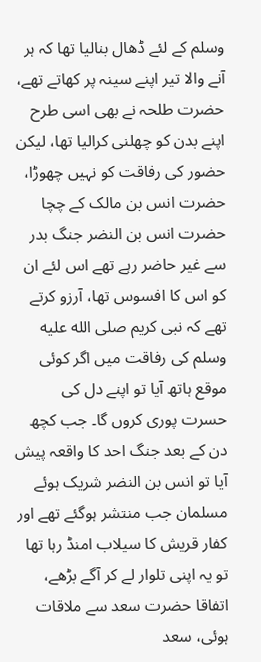وسلم کے لئے ڈھال بنالیا تھا کہ ہر آنے والا تیر اپنے سینہ پر کھاتے تھے، حضرت طلحہ نے بھی اسی طرح اپنے بدن کو چھلنی کرالیا تھا، لیکن حضور کی رفاقت کو نہیں چھوڑا، حضرت انس بن مالک کے چچا حضرت انس بن النضر جنگ بدر سے غیر حاضر رہے تھے اس لئے ان کو اس کا افسوس تھا، آرزو کرتے تھے کہ نبی کریم صلى الله عليه وسلم کی رفاقت میں اگر کوئی موقع ہاتھ آیا تو اپنے دل کی حسرت پوری کروں گا۔ جب کچھ دن کے بعد جنگ احد کا واقعہ پیش آیا تو انس بن النضر شریک ہوئے مسلمان جب منتشر ہوگئے تھے اور کفار قریش کا سیلاب امنڈ رہا تھا تو یہ اپنی تلوار لے کر آگے بڑھے، اتفاقا حضرت سعد سے ملاقات ہوئی، سعد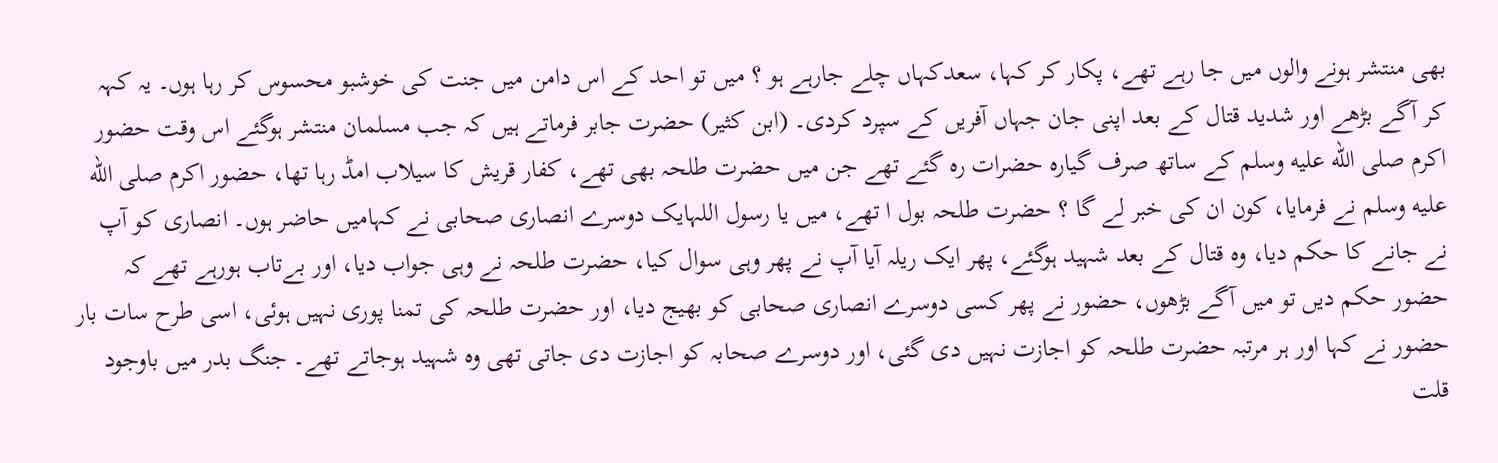بھی منتشر ہونے والوں میں جا رہے تھے، پکار کر کہا، سعدکہاں چلے جارہے ہو ؟ میں تو احد کے اس دامن میں جنت کی خوشبو محسوس کر رہا ہوں۔ یہ کہہ کر آگے بڑھے اور شدید قتال کے بعد اپنی جان جہاں آفریں کے سپرد کردی۔ (ابن کثیر) حضرت جابر فرماتے ہیں کہ جب مسلمان منتشر ہوگئے اس وقت حضور اکرم صلى الله عليه وسلم کے ساتھ صرف گیارہ حضرات رہ گئے تھے جن میں حضرت طلحہ بھی تھے، کفار قریش کا سیلاب امڈ رہا تھا، حضور اکرم صلى الله عليه وسلم نے فرمایا، کون ان کی خبر لے گا ؟ حضرت طلحہ بول ا تھے، میں یا رسول اللہایک دوسرے انصاری صحابی نے کہامیں حاضر ہوں۔ انصاری کو آپ نے جانے کا حکم دیا، وہ قتال کے بعد شہید ہوگئے، پھر ایک ریلہ آیا آپ نے پھر وہی سوال کیا، حضرت طلحہ نے وہی جواب دیا، اور بےتاب ہورہے تھے کہ حضور حکم دیں تو میں آگے بڑھوں، حضور نے پھر کسی دوسرے انصاری صحابی کو بھیج دیا، اور حضرت طلحہ کی تمنا پوری نہیں ہوئی، اسی طرح سات بار حضور نے کہا اور ہر مرتبہ حضرت طلحہ کو اجازت نہیں دی گئی، اور دوسرے صحابہ کو اجازت دی جاتی تھی وہ شہید ہوجاتے تھے۔ جنگ بدر میں باوجود قلت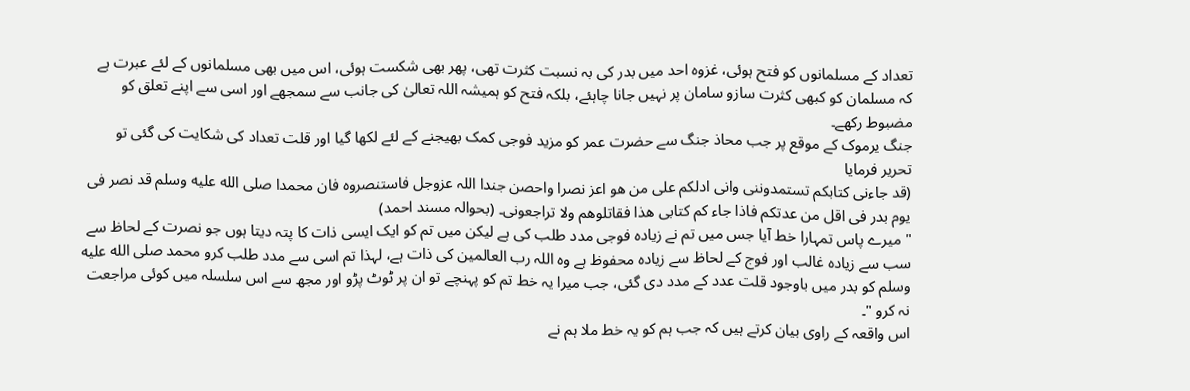تعداد کے مسلمانوں کو فتح ہوئی، غزوہ احد میں بدر کی بہ نسبت کثرت تھی، پھر بھی شکست ہوئی، اس میں بھی مسلمانوں کے لئے عبرت ہے کہ مسلمان کو کبھی کثرت سازو سامان پر نہیں جانا چاہئے، بلکہ فتح کو ہمیشہ اللہ تعالیٰ کی جانب سے سمجھے اور اسی سے اپنے تعلق کو مضبوط رکھے۔
جنگ یرموک کے موقع پر جب محاذ جنگ سے حضرت عمر کو مزید فوجی کمک بھیجنے کے لئے لکھا گیا اور قلت تعداد کی شکایت کی گئی تو تحریر فرمایا
(قد جاءنی کتابکم تستمدوننی وانی ادلکم علی من ھو اعز نصرا واحصن جندا اللہ عزوجل فاستنصروہ فان محمدا صلى الله عليه وسلم قد نصر فی یوم بدر فی اقل من عدتکم فاذا جاء کم کتابی ھذا فقاتلوھم ولا تراجعونی۔ (بحوالہ مسند احمد)
" میرے پاس تمہارا خط آیا جس میں تم نے زیادہ فوجی مدد طلب کی ہے لیکن میں تم کو ایک ایسی ذات کا پتہ دیتا ہوں جو نصرت کے لحاظ سے سب سے زیادہ غالب اور فوج کے لحاظ سے زیادہ محفوظ ہے وہ اللہ رب العالمین کی ذات ہے، لہذا تم اسی سے مدد طلب کرو محمد صلى الله عليه وسلم کو بدر میں باوجود قلت عدد کے مدد دی گئی، جب میرا یہ خط تم کو پہنچے تو ان پر ٹوٹ پڑو اور مجھ سے اس سلسلہ میں کوئی مراجعت نہ کرو "۔
اس واقعہ کے راوی بیان کرتے ہیں کہ جب ہم کو یہ خط ملا ہم نے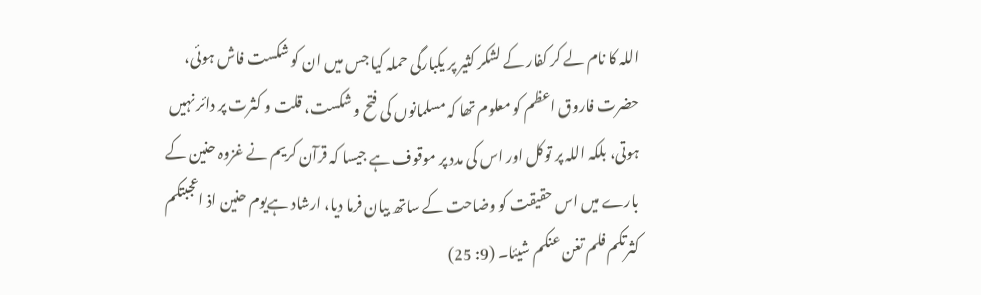اللہ کا نام لے کر کفار کے لشکر کثیر پر یکبارگی حملہ کیا جس میں ان کو شکست فاش ہوئی، حضرت فاروق اعظم کو معلوم تھا کہ مسلمانوں کی فتح و شکست، قلت و کثرت پر دائر نہیں ہوتی، بلکہ اللہ پر توکل اور اس کی مدد پر موقوف ہے جیسا کہ قرآن کریم نے غزوہ حنین کے بارے میں اس حقیقت کو وضاحت کے ساتھ بیان فرما دیا، ارشاد ہےیوم حنین اذ اعجبتکم کثرتکم فلم تغن عنکم شیئا۔ (9: 25)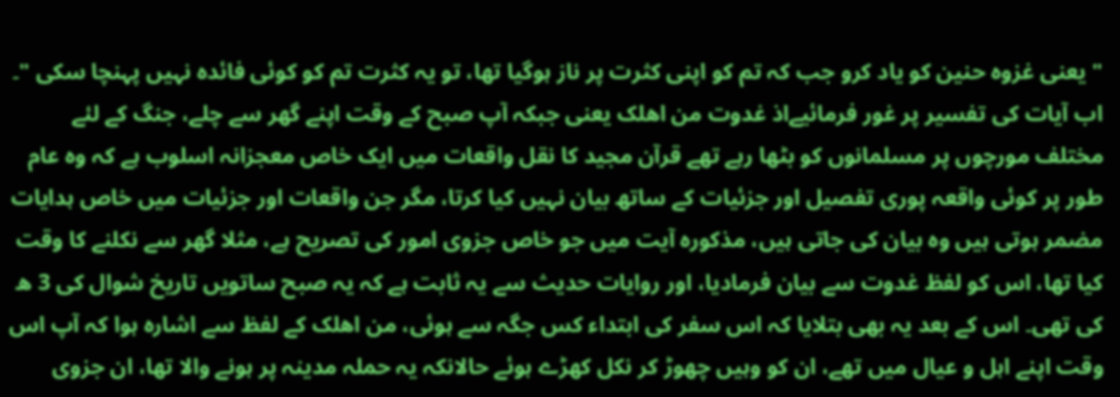" یعنی غزوہ حنین کو یاد کرو جب کہ تم کو اپنی کثرت پر ناز ہوگیا تھا، تو یہ کثرت تم کو کوئی فائدہ نہیں پہنچا سکی "۔
اب آیات کی تفسیر پر غور فرمائیےاذ غدوت من اھلک یعنی جبکہ آپ صبح کے وقت اپنے گھر سے چلے، جنگ کے لئے مختلف مورچوں پر مسلمانوں کو بٹھا رہے تھے قرآن مجید کا نقل واقعات میں ایک خاص معجزانہ اسلوب ہے کہ وہ عام طور پر کوئی واقعہ پوری تفصیل اور جزئیات کے ساتھ بیان نہیں کیا کرتا، مگر جن واقعات اور جزئیات میں خاص ہدایات مضمر ہوتی ہیں وہ بیان کی جاتی ہیں، مذکورہ آیت میں جو خاص جزوی امور کی تصریح ہے، مثلا گھر سے نکلنے کا وقت کیا تھا، اس کو لفظ غدوت سے بیان فرمادیا، اور روایات حدیث سے یہ ثابت ہے کہ یہ صبح ساتویں تاریخ شوال کی 3 ھ کی تھی۔ اس کے بعد یہ بھی بتلایا کہ اس سفر کی ابتداء کس جگہ سے ہوئی، من اھلک کے لفظ سے اشارہ ہوا کہ آپ اس وقت اپنے اہل و عیال میں تھے، ان کو وہیں چھوڑ کر نکل کھڑے ہوئے حالانکہ یہ حملہ مدینہ پر ہونے والا تھا، ان جزوی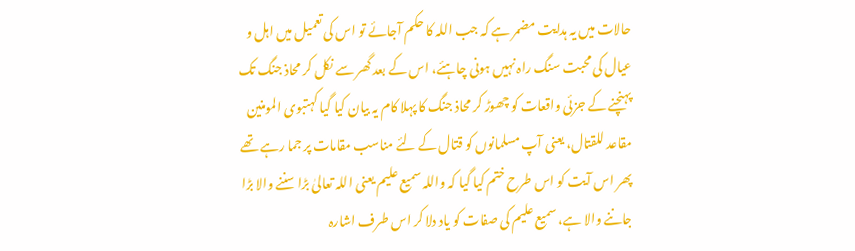حالات میں یہ ہدایت مضمر ہے کہ جب اللہ کا حکم آجائے تو اس کی تعمیل میں اہل و عیال کی محبت سنگ راہ نہیں ہونی چاہئے، اس کے بعد گھر سے نکل کر محاذ جنگ تک پہنچنے کے جزئی واقعات کو چھوڑ کر محاذ جنگ کا پہلا کام یہ بیان کیا گیا کہتبوی المومنین مقاعد للقتال، یعنی آپ مسلمانوں کو قتال کے لئے مناسب مقامات پر جما رہے تھے پھر اس آیت کو اس طرح ختم کیا گیا کہ واللہ سمیع علیم یعنی اللہ تعالیٰ بڑا سننے والا بڑا جاننے والا ہے، سمیع علیم کی صفات کو یاد دلا کر اس طرف اشارہ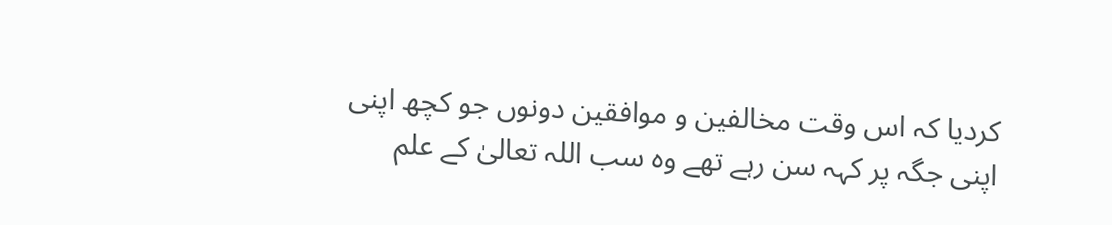کردیا کہ اس وقت مخالفین و موافقین دونوں جو کچھ اپنی اپنی جگہ پر کہہ سن رہے تھے وہ سب اللہ تعالیٰ کے علم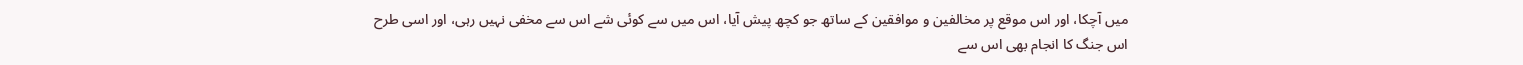میں آچکا، اور اس موقع پر مخالفین و موافقین کے ساتھ جو کچھ پیش آیا، اس میں سے کوئی شے اس سے مخفی نہیں رہی، اور اسی طرح اس جنگ کا انجام بھی اس سے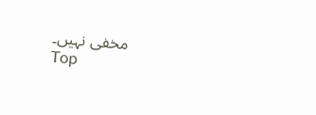مخفی نہیں۔
Top